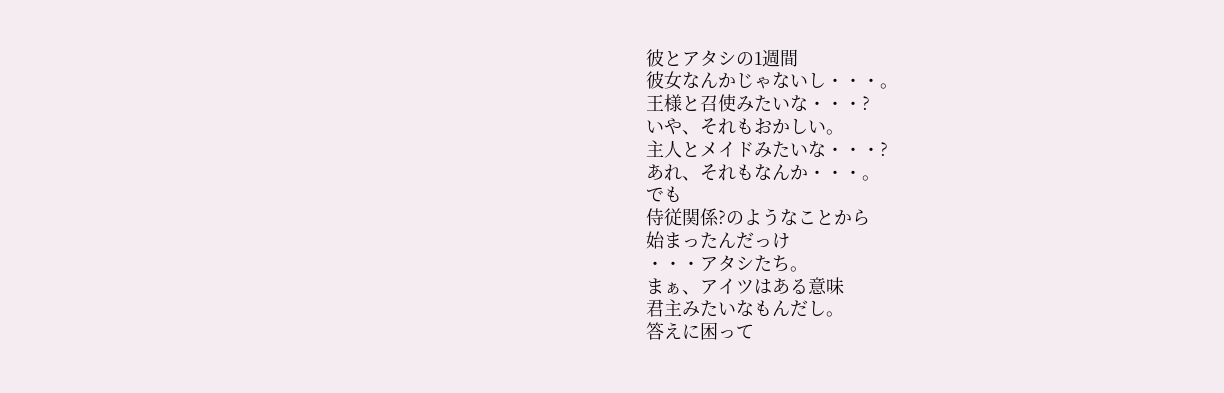彼とアタシの1週間
彼女なんかじゃないし・・・。
王様と召使みたいな・・・?
いや、それもおかしい。
主人とメイドみたいな・・・?
あれ、それもなんか・・・。
でも
侍従関係?のようなことから
始まったんだっけ
・・・アタシたち。
まぁ、アイツはある意味
君主みたいなもんだし。
答えに困って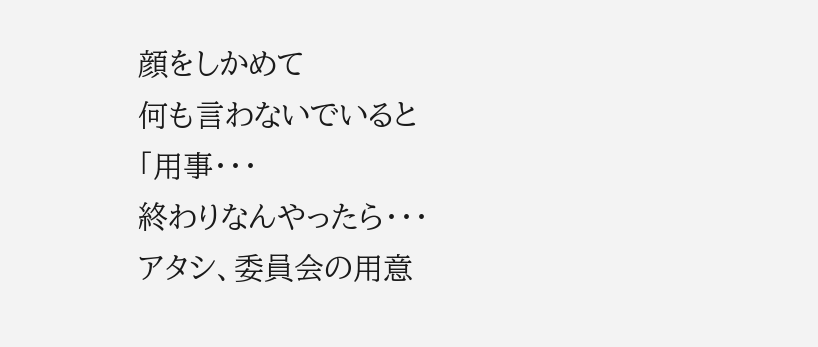顔をしかめて
何も言わないでいると
「用事・・・
終わりなんやったら・・・
アタシ、委員会の用意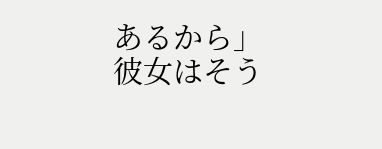あるから」
彼女はそう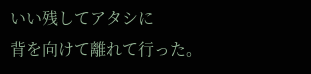いい残してアタシに
背を向けて離れて行った。